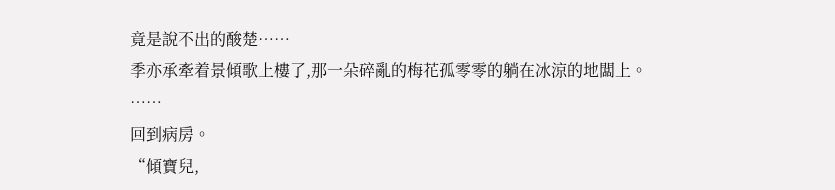竟是說不出的酸楚……
季亦承牽着景傾歌上樓了,那一朵碎亂的梅花孤零零的躺在冰涼的地闆上。
……
回到病房。
“傾寶兒,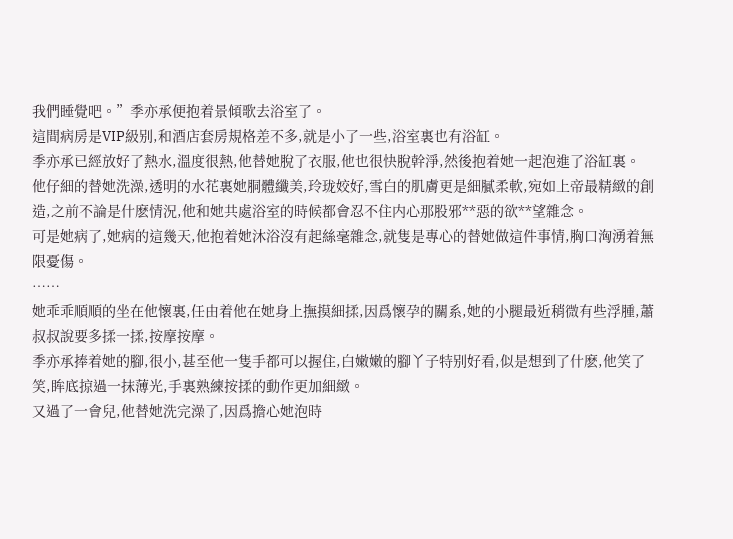我們睡覺吧。”季亦承便抱着景傾歌去浴室了。
這間病房是VIP級别,和酒店套房規格差不多,就是小了一些,浴室裏也有浴缸。
季亦承已經放好了熱水,溫度很熱,他替她脫了衣服,他也很快脫幹淨,然後抱着她一起泡進了浴缸裏。
他仔細的替她洗澡,透明的水花裏她胴體纖美,玲珑姣好,雪白的肌膚更是細膩柔軟,宛如上帝最精緻的創造,之前不論是什麽情況,他和她共處浴室的時候都會忍不住内心那股邪**惡的欲**望雜念。
可是她病了,她病的這幾天,他抱着她沐浴沒有起絲毫雜念,就隻是專心的替她做這件事情,胸口洶湧着無限憂傷。
……
她乖乖順順的坐在他懷裏,任由着他在她身上撫摸細揉,因爲懷孕的關系,她的小腿最近稍微有些浮腫,蕭叔叔說要多揉一揉,按摩按摩。
季亦承捧着她的腳,很小,甚至他一隻手都可以握住,白嫩嫩的腳丫子特别好看,似是想到了什麽,他笑了笑,眸底掠過一抹薄光,手裏熟練按揉的動作更加細緻。
又過了一會兒,他替她洗完澡了,因爲擔心她泡時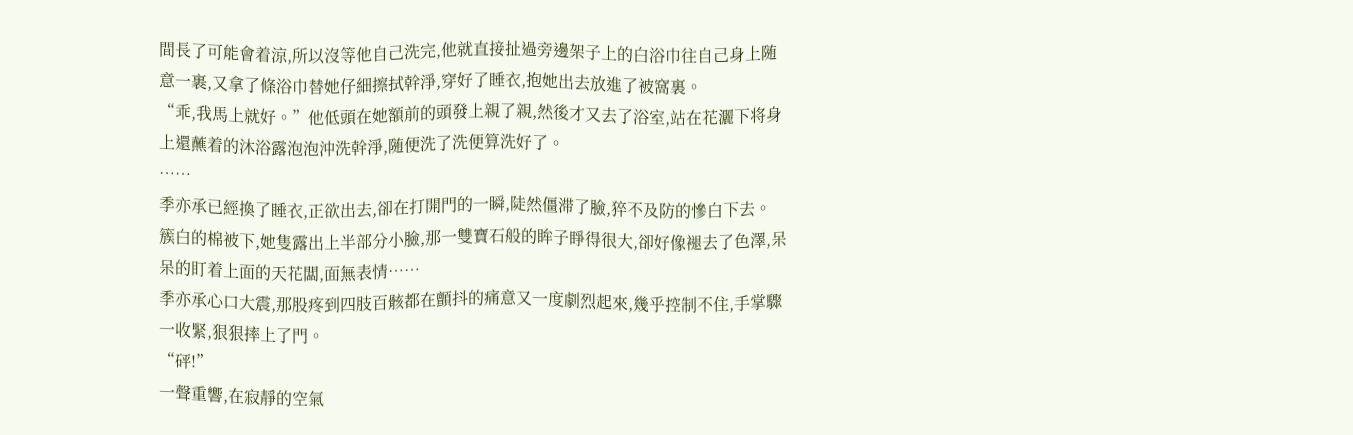間長了可能會着涼,所以沒等他自己洗完,他就直接扯過旁邊架子上的白浴巾往自己身上随意一裹,又拿了條浴巾替她仔細擦拭幹淨,穿好了睡衣,抱她出去放進了被窩裏。
“乖,我馬上就好。”他低頭在她額前的頭發上親了親,然後才又去了浴室,站在花灑下将身上還蘸着的沐浴露泡泡沖洗幹淨,随便洗了洗便算洗好了。
……
季亦承已經換了睡衣,正欲出去,卻在打開門的一瞬,陡然僵滞了臉,猝不及防的慘白下去。
簇白的棉被下,她隻露出上半部分小臉,那一雙寶石般的眸子睜得很大,卻好像褪去了色澤,呆呆的盯着上面的天花闆,面無表情……
季亦承心口大震,那股疼到四肢百骸都在顫抖的痛意又一度劇烈起來,幾乎控制不住,手掌驟一收緊,狠狠摔上了門。
“砰!”
一聲重響,在寂靜的空氣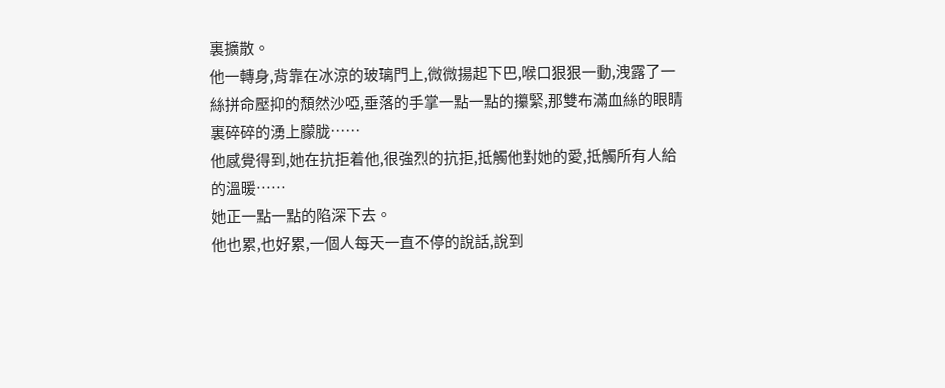裏擴散。
他一轉身,背靠在冰涼的玻璃門上,微微揚起下巴,喉口狠狠一動,洩露了一絲拼命壓抑的頹然沙啞,垂落的手掌一點一點的攥緊,那雙布滿血絲的眼睛裏碎碎的湧上朦胧……
他感覺得到,她在抗拒着他,很強烈的抗拒,抵觸他對她的愛,抵觸所有人給的溫暖……
她正一點一點的陷深下去。
他也累,也好累,一個人每天一直不停的說話,說到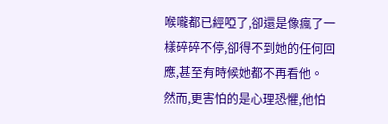喉嚨都已經啞了,卻還是像瘋了一樣碎碎不停,卻得不到她的任何回應,甚至有時候她都不再看他。
然而,更害怕的是心理恐懼,他怕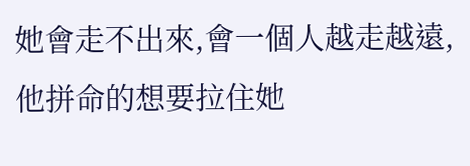她會走不出來,會一個人越走越遠,他拼命的想要拉住她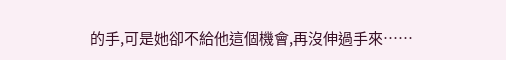的手,可是她卻不給他這個機會,再沒伸過手來……